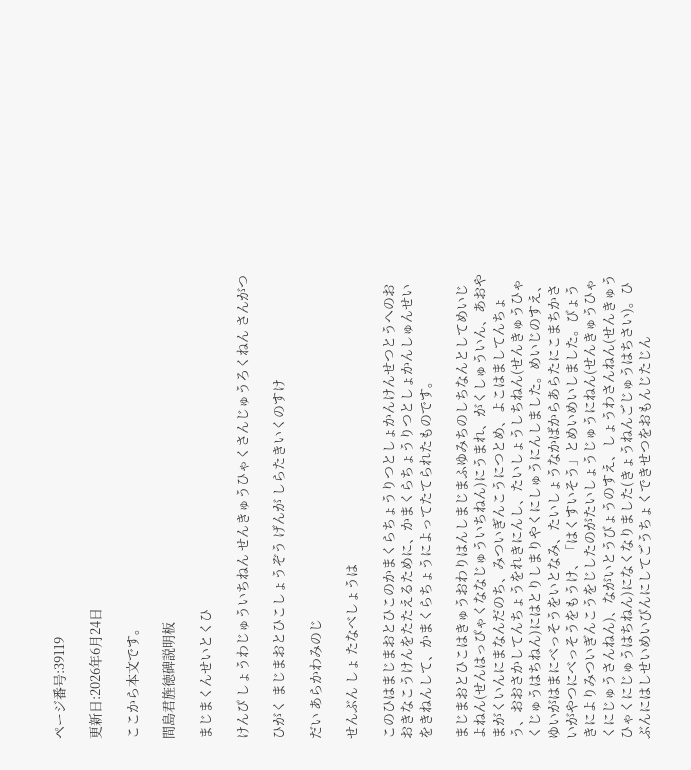ページ番号:39119

更新日:2026年6月24日

ここから本文です。

間島君旌徳碑説明板

まじまくんせいとくひ

けんぴ しょうわじゅういちねん せんきゅうひゃくさんじゅうろくねん さんがつ

ひがく まじまおとひこしょうぞう げんが しらたきいくのすけ

だい あらかわみのじ

せんぶん しょ たなべしょうは

このひはまじまおとひこのかまくらちょうりつとしょかんけんせつとうへのおおきなこうけんをたたえるために、かまくらちょうりつとしょかんしゅんせいをきねんして、かまくらちょうによってたてられたものです。

まじまおとひこはきゅうおわりはんしまじまふゆみちのしちなんとしてめいじよねん(せんはっぴゃくななじゅういちねん)にうまれ、がくしゅういん、あおやまがくいんにまなんだのち、みついぎんこうにつとめ、よこはましてんちょう、おおさかしてんちょうをれきにんし、たいしょうしちねん(せんきゅうひゃくじゅうはちねん)にはとりしまりやくにしゅうにんしました。めいじのすえ、ゆいがはまにべっそうをいとなみ、たいしょうなかばからあらたにこまちかさいがやつにべっそうをもうけ、「はくすいそう」とめいめいしました。びょうきによりみついぎんこうをじしたのがたいしょうじゅうにねん(せんきゅうひゃくにじゅうさんねん)、ながいとうびょうのすえ、しょうわさんねん(せんきゅうひゃくにじゅうはちねん)になくなりました(きょうねんごじゅうはちさい)。ひぶんにはしせいめいびんにしてごうちょくできせつをおもんじたじん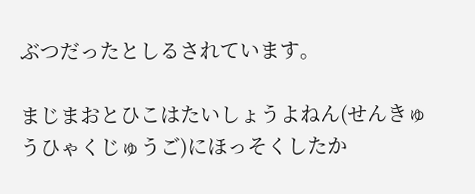ぶつだったとしるされています。

まじまおとひこはたいしょうよねん(せんきゅうひゃくじゅうご)にほっそくしたか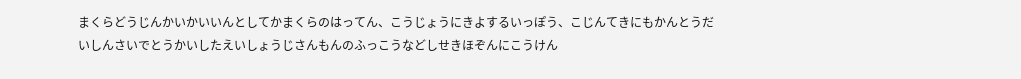まくらどうじんかいかいいんとしてかまくらのはってん、こうじょうにきよするいっぽう、こじんてきにもかんとうだいしんさいでとうかいしたえいしょうじさんもんのふっこうなどしせきほぞんにこうけん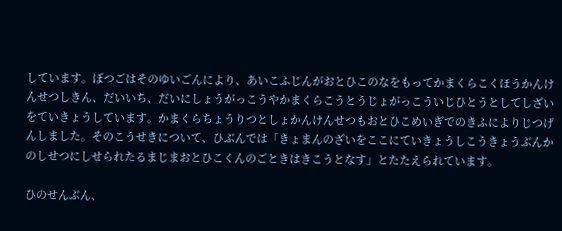しています。ぼつごはそのゆいごんにより、あいこふじんがおとひこのなをもってかまくらこくほうかんけんせつしきん、だいいち、だいにしょうがっこうやかまくらこうとうじょがっこういじひとうとしてしざいをていきょうしています。かまくらちょうりつとしょかんけんせつもおとひこめいぎでのきふによりじつげんしました。そのこうせきについて、ひぶんでは「きょまんのざいをここにていきょうしこうきょうぶんかのしせつにしせられたるまじまおとひこくんのごときはきこうとなす」とたたえられています。

ひのせんぶん、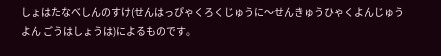しょはたなべしんのすけ(せんはっぴゃくろくじゅうに〜せんきゅうひゃくよんじゅうよん ごうはしょうは)によるものです。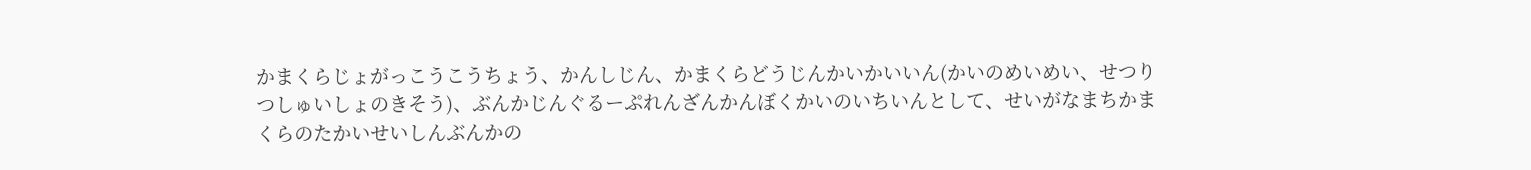かまくらじょがっこうこうちょう、かんしじん、かまくらどうじんかいかいいん(かいのめいめい、せつりつしゅいしょのきそう)、ぶんかじんぐるーぷれんざんかんぼくかいのいちいんとして、せいがなまちかまくらのたかいせいしんぶんかの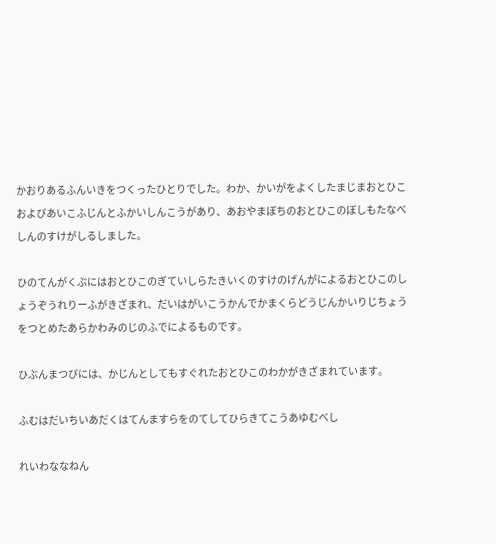かおりあるふんいきをつくったひとりでした。わか、かいがをよくしたまじまおとひこおよびあいこふじんとふかいしんこうがあり、あおやまぼちのおとひこのぼしもたなべしんのすけがしるしました。

ひのてんがくぶにはおとひこのぎていしらたきいくのすけのげんがによるおとひこのしょうぞうれりーふがきざまれ、だいはがいこうかんでかまくらどうじんかいりじちょうをつとめたあらかわみのじのふでによるものです。

ひぶんまつびには、かじんとしてもすぐれたおとひこのわかがきざまれています。

ふむはだいちいあだくはてんますらをのてしてひらきてこうあゆむべし

れいわななねん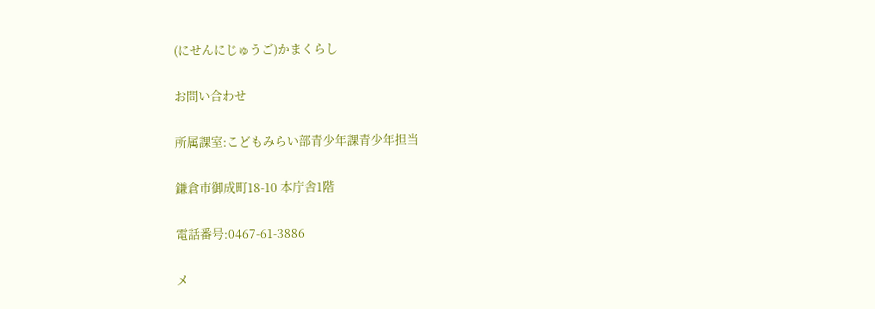(にせんにじゅうご)かまくらし

お問い合わせ

所属課室:こどもみらい部青少年課青少年担当

鎌倉市御成町18-10 本庁舎1階

電話番号:0467-61-3886

メ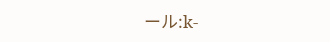ール:k-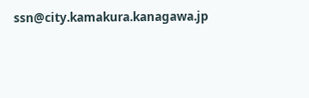ssn@city.kamakura.kanagawa.jp